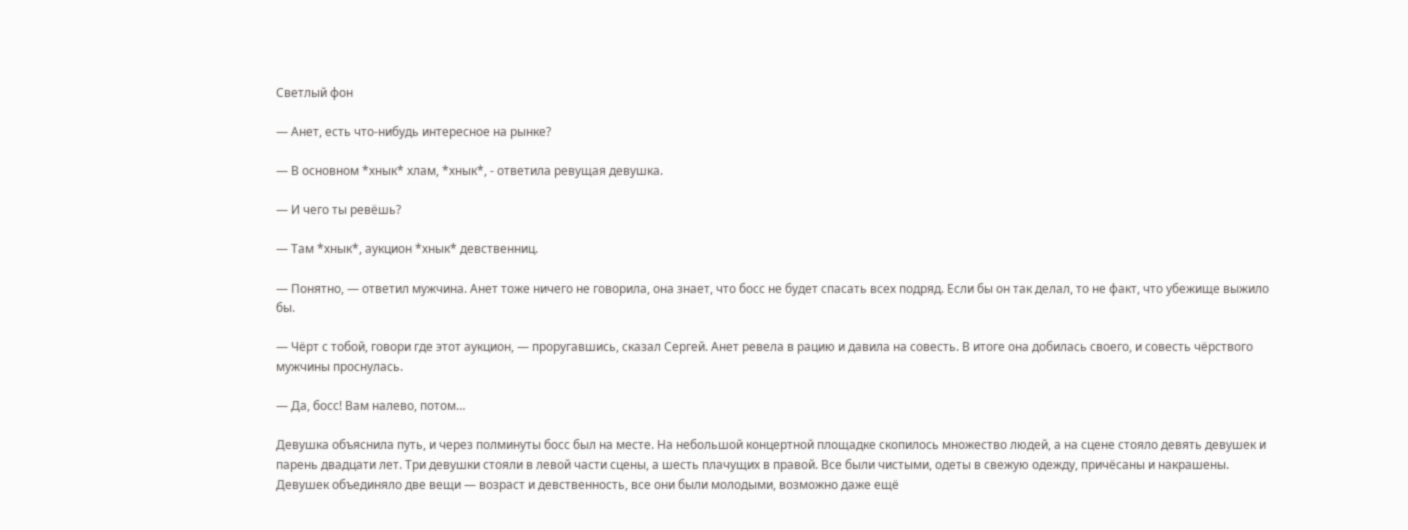Светлый фон

— Анет, есть что-нибудь интересное на рынке?

— В основном *хнык* хлам, *хнык*, - ответила ревущая девушка.

— И чего ты ревёшь?

— Там *хнык*, аукцион *хнык* девственниц.

— Понятно, — ответил мужчина. Анет тоже ничего не говорила, она знает, что босс не будет спасать всех подряд. Если бы он так делал, то не факт, что убежище выжило бы.

— Чёрт с тобой, говори где этот аукцион, — проругавшись, сказал Сергей. Анет ревела в рацию и давила на совесть. В итоге она добилась своего, и совесть чёрствого мужчины проснулась.

— Да, босс! Вам налево, потом…

Девушка объяснила путь, и через полминуты босс был на месте. На небольшой концертной площадке скопилось множество людей, а на сцене стояло девять девушек и парень двадцати лет. Три девушки стояли в левой части сцены, а шесть плачущих в правой. Все были чистыми, одеты в свежую одежду, причёсаны и накрашены. Девушек объединяло две вещи — возраст и девственность, все они были молодыми, возможно даже ещё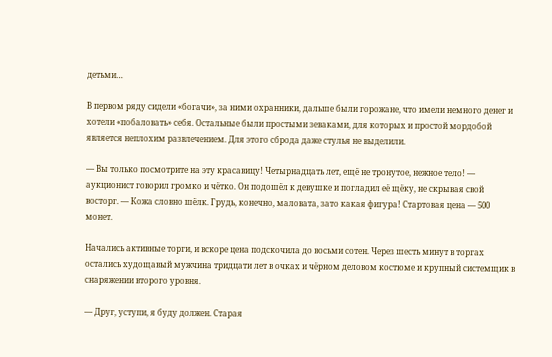детьми…

В первом ряду сидели «богачи», за ними охранники, дальше были горожане, что имели немного денег и хотели «побаловать» себя. Остальные были простыми зеваками, для которых и простой мордобой является неплохим развлечением. Для этого сброда даже стулья не выделили.

— Вы только посмотрите на эту красавицу! Четырнадцать лет, ещё не тронутое, нежное тело! — аукционист говорил громко и чётко. Он подошёл к девушке и погладил её щёку, не скрывая свой восторг. — Кожа словно шёлк. Грудь, конечно, маловата, зато какая фигура! Стартовая цена — 500 монет.

Начались активные торги, и вскоре цена подскочила до восьми сотен. Через шесть минут в торгах остались худощавый мужчина тридцати лет в очках и чёрном деловом костюме и крупный системщик в снаряжении второго уровня.

— Друг, уступи, я буду должен. Старая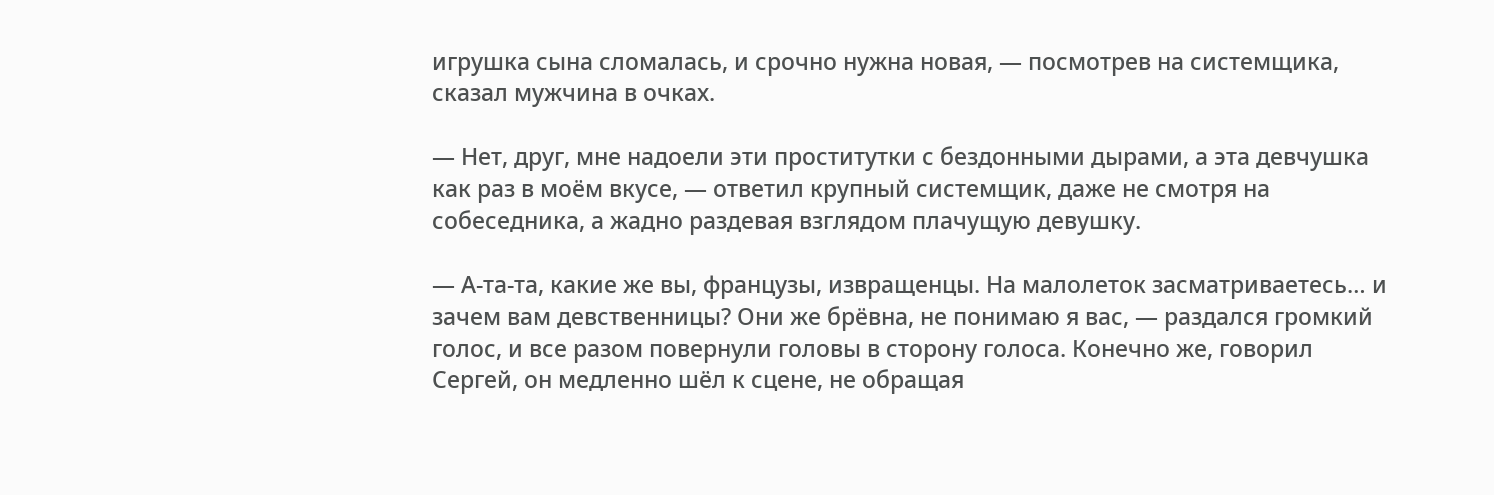игрушка сына сломалась, и срочно нужна новая, — посмотрев на системщика, сказал мужчина в очках.

— Нет, друг, мне надоели эти проститутки с бездонными дырами, а эта девчушка как раз в моём вкусе, — ответил крупный системщик, даже не смотря на собеседника, а жадно раздевая взглядом плачущую девушку.

— А-та-та, какие же вы, французы, извращенцы. На малолеток засматриваетесь… и зачем вам девственницы? Они же брёвна, не понимаю я вас, — раздался громкий голос, и все разом повернули головы в сторону голоса. Конечно же, говорил Сергей, он медленно шёл к сцене, не обращая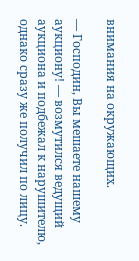внимания на окружающих.

— Господин, Вы мешаете нашему аукциону! — возмутился ведущий аукциона и подбежал к нарушителю, однако сразу же получил по лицу.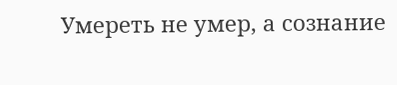Умереть не умер, а сознание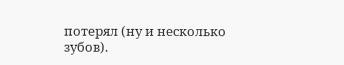потерял (ну и несколько зубов).